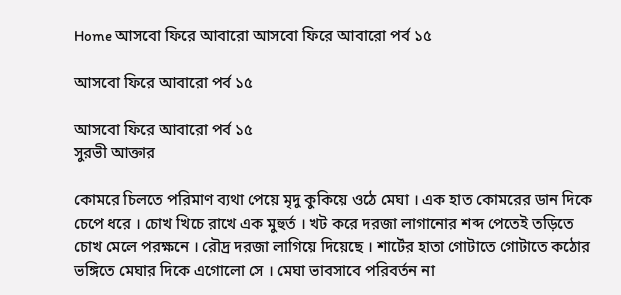Home আসবো ফিরে আবারো আসবো ফিরে আবারো পর্ব ১৫

আসবো ফিরে আবারো পর্ব ১৫

আসবো ফিরে আবারো পর্ব ১৫
সুরভী আক্তার

কোমরে চিলতে পরিমাণ ব্যথা পেয়ে মৃদু কুকিয়ে ওঠে মেঘা । এক হাত কোমরের ডান দিকে চেপে ধরে । চোখ খিচে রাখে এক মুহুর্ত । খট করে দরজা লাগানোর শব্দ পেতেই তড়িতে চোখ মেলে পরক্ষনে । রৌদ্র দরজা লাগিয়ে দিয়েছে । শার্টের হাতা গোটাতে গোটাতে কঠোর ভঙ্গিতে মেঘার দিকে এগোলো সে । মেঘা ভাবসাবে পরিবর্তন না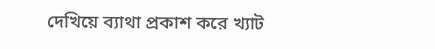দেখিয়ে ব্যাথা প্রকাশ করে খ্যাট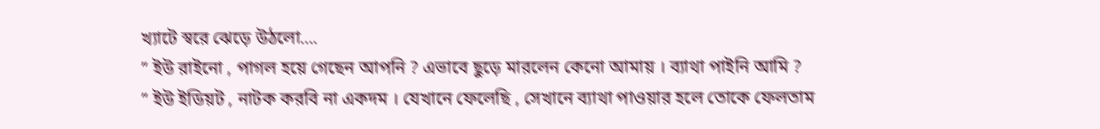খ্যাটে স্বরে ঝেড়ে উঠলো….
” ইউ রাইনো , পাগল হয়ে গেছেন আপনি ? এভাবে ছুড়ে মারলেন কেনো আমায় । ব্যাথা পাইনি আমি ?
” ইউ ইডিয়ট , নাটক করবি না একদম । যেখানে ফেলেছি , সেখানে ব্যাথা পাওয়ার হলে তোকে ফেলতাম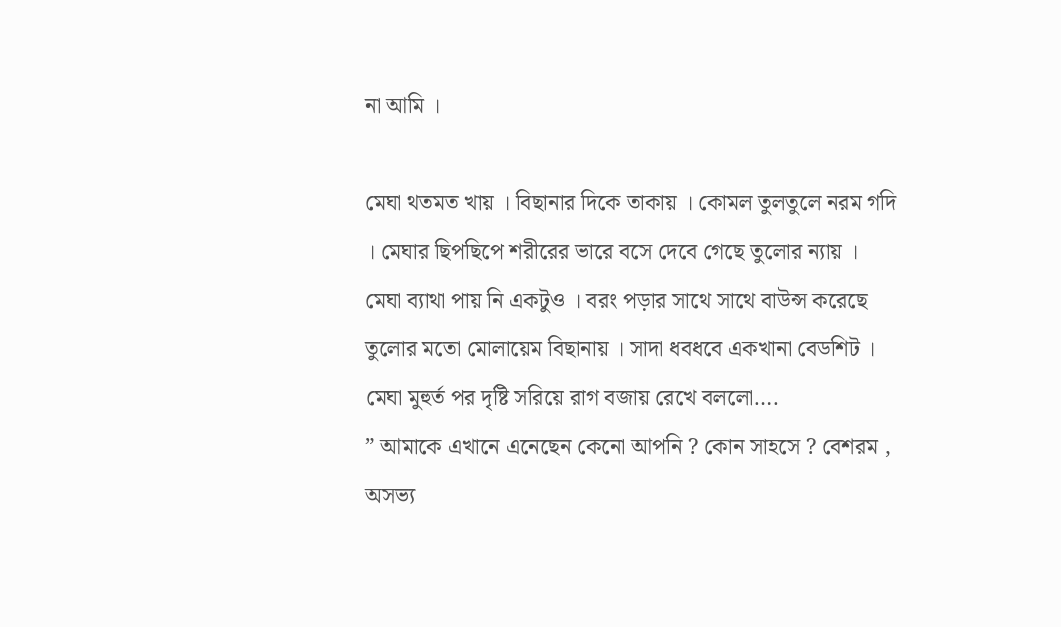না আমি ।‌

মেঘা থতমত খায় । বিছানার দিকে তাকায় । কোমল তুলতুলে নরম গদি । মেঘার ছিপছিপে শরীরের ভারে বসে দেবে গেছে তুলোর ন্যায় । মেঘা ব্যাথা পায় নি একটুও । বরং পড়ার সাথে সাথে বাউন্স করেছে তুলোর মতো মোলায়েম বিছানায় । সাদা ধবধবে একখানা বেডশিট । মেঘা মুহুর্ত পর দৃষ্টি সরিয়ে রাগ বজায় রেখে বললো….
” আমাকে এখানে এনেছেন কেনো আপনি ? কোন সাহসে ? বেশরম , অসভ্য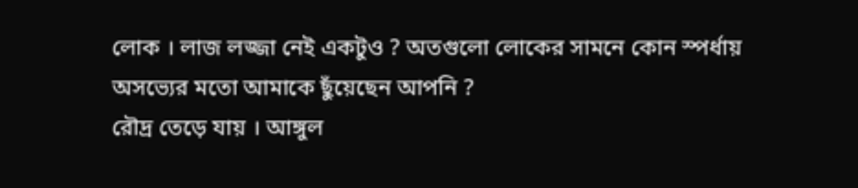লোক । লাজ লজ্জা নেই একটুও ? অতগুলো লোকের সামনে কোন স্পর্ধায় অসভ্যের মতো আমাকে ছুঁয়েছেন আপনি ?
রৌদ্র তেড়ে যায় । আঙ্গুল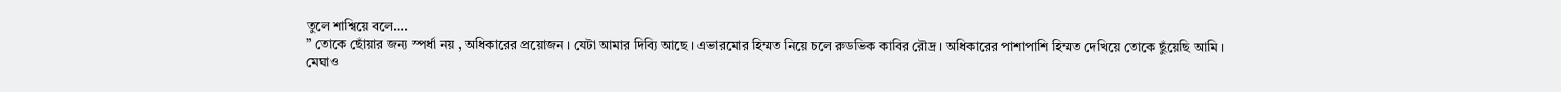তুলে শাশ্বিয়ে বলে….
” তোকে ছোঁয়ার জন্য স্পর্ধা নয় , অধিকারের প্রয়োজন । যেটা আমার দিব্যি আছে । এভারমোর হিম্মত নিয়ে চলে রুডভিক কাবির রৌদ্র । অধিকারের পাশাপাশি হিম্মত দেখিয়ে তোকে ছুঁয়েছি আমি ।
মেঘাও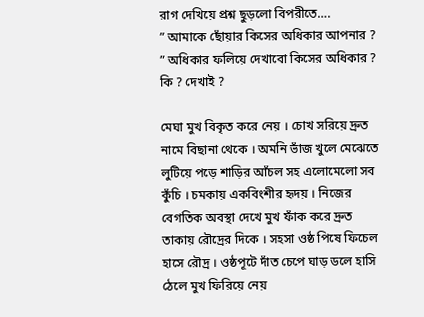রাগ দেখিয়ে প্রশ্ন ছুড়লো বিপরীতে….
” আমাকে ছোঁয়ার কিসের অধিকার আপনার ?
” অধিকার ফলিয়ে দেখাবো কিসের অধিকার ? কি ? দেখাই ?

মেঘা মুখ বিকৃত করে নেয় । চোখ সরিয়ে দ্রুত নামে বিছানা থেকে । অমনি ভাঁজ খুলে মেঝেতে লুটিয়ে পড়ে শাড়ির আঁচল সহ এলোমেলো সব কুঁচি । চমকায় একবিংশীর হৃদয় । নিজের বেগতিক অবস্থা দেখে মুখ ফাঁক করে দ্রুত তাকায় রৌদ্রের দিকে ‌। সহসা ওষ্ঠ পিষে ফিচেল হাসে রৌদ্র । ওষ্ঠপূটে দাঁত চেপে ঘাড় ডলে হাসি ঠেলে মুখ ফিরিয়ে নেয়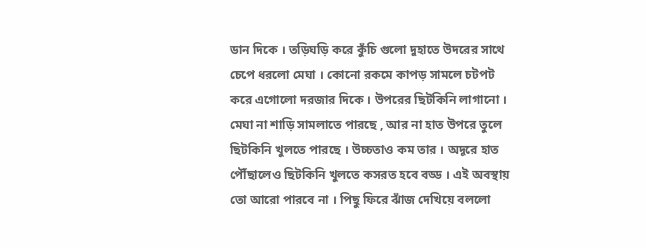ডান দিকে । তড়িঘড়ি করে কুঁচি গুলো দুহাতে উদরের সাথে চেপে ধরলো মেঘা । কোনো রকমে কাপড় সামলে চটপট করে এগোলো দরজার দিকে । উপরের ছিটকিনি লাগানো । মেঘা না শাড়ি সামলাতে পারছে , আর না হাত উপরে তুলে ছিটকিনি খুলতে পারছে । উচ্চতাও কম তার । অদূরে হাত পৌঁছালেও ছিটকিনি খুলতে কসরত হবে বড্ড । এই অবস্থায় তো আরো পারবে না । পিছু ফিরে ঝাঁজ দেখিয়ে বললো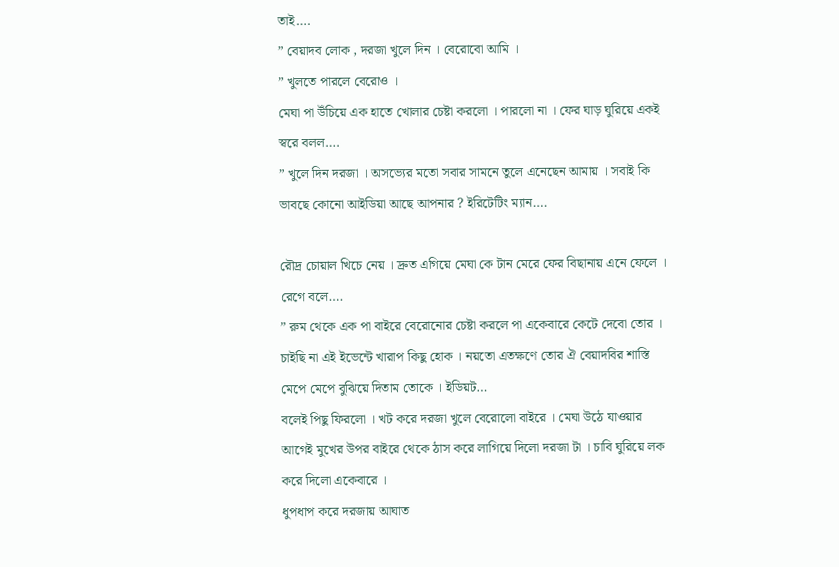তাই….
” বেয়াদব লোক , দরজা খুলে দিন । বেরোবো আমি ।
” খুলতে পারলে বেরোও ।
মেঘা পা উঁচিয়ে এক হাতে খোলার চেষ্টা করলো । পারলো না । ফের ঘাড় ঘুরিয়ে একই স্বরে বলল….
” খুলে দিন দরজা । অসভ্যের মতো সবার সামনে তুলে এনেছেন আমায় । সবাই কি ভাবছে কোনো আইডিয়া আছে আপনার ? ইরিটেটিং ম্যান….

রৌদ্র চোয়াল খিচে নেয় । দ্রুত এগিয়ে মেঘা কে টান মেরে ফের বিছানায় এনে ফেলে । রেগে বলে….
” রুম থেকে এক পা বাইরে বেরোনোর চেষ্টা করলে পা একেবারে কেটে দেবো তোর । চাইছি না এই ইভেন্টে খারাপ কিছু হোক । নয়তো এতক্ষণে তোর ঐ বেয়াদবির শাস্তি মেপে মেপে বুঝিয়ে দিতাম তোকে । ইডিয়ট…
বলেই পিছু ফিরলো । খট করে দরজা খুলে বেরোলো বাইরে । মেঘা উঠে যাওয়ার আগেই মুখের উপর বাইরে থেকে ঠাস করে লাগিয়ে দিলো দরজা টা । চাবি ঘুরিয়ে লক করে দিলো একেবারে ।
ধুপধাপ করে দরজায় আঘাত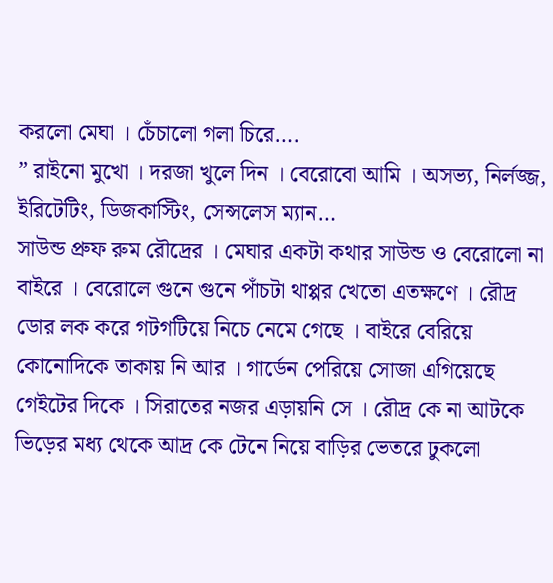করলো মেঘা । চেঁচালো গলা চিরে….
” রাইনো মুখো । দরজা খুলে দিন । বেরোবো আমি । অসভ্য, নির্লজ্জ, ইরিটেটিং, ডিজকাস্টিং, সেন্সলেস ম্যান…
সাউন্ড প্রুফ রুম রৌদ্রের । মেঘার একটা কথার সাউন্ড ও বেরোলো না বাইরে । বেরোলে গুনে গুনে পাঁচটা থাপ্পর খেতো এতক্ষণে ‌। রৌদ্র ডোর লক করে গটগটিয়ে নিচে নেমে গেছে । বাইরে বেরিয়ে কোনোদিকে তাকায় নি আর । গার্ডেন পেরিয়ে সোজা এগিয়েছে গেইটের দিকে । সিরাতের নজর এড়ায়নি সে । রৌদ্র কে না আটকে ভিড়ের মধ্য থেকে আদ্র কে টেনে নিয়ে বাড়ির ভেতরে ঢুকলো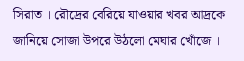সিরাত ‌। রৌদ্রের বেরিয়ে যাওয়ার খবর আদ্রকে জানিয়ে সোজা উপরে উঠলো মেঘার খোঁজে ।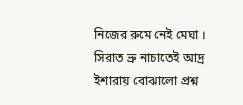নিজের রুমে নেই মেঘা । সিরাত ভ্রু নাচাতেই আদ্র ইশারায় বোঝালো প্রশ্ন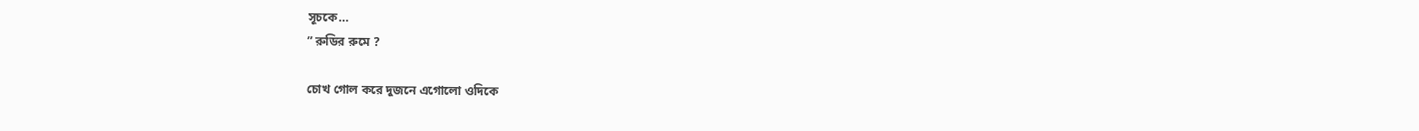সূচকে…
” রুডির রুমে ?

চোখ গোল করে দুজনে এগোলো ওদিকে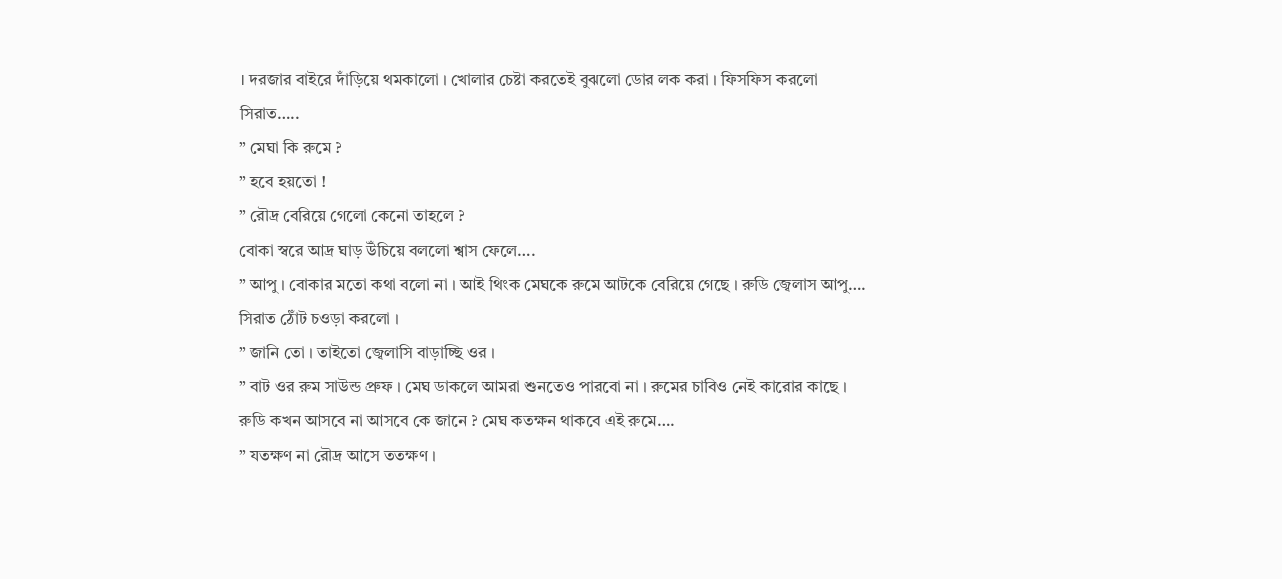। দরজার বাইরে দাঁড়িয়ে থমকালো । খোলার চেষ্টা করতেই বুঝলো ডোর লক করা । ফিসফিস করলো সিরাত…..
” মেঘা কি রুমে ?
” হবে হয়তো !
” রৌদ্র বেরিয়ে গেলো কেনো তাহলে ?
বোকা স্বরে আদ্র ঘাড় উঁচিয়ে বললো শ্বাস ফেলে….
” আপু । বোকার মতো কথা বলো না । আই থিংক মেঘকে রুমে আটকে বেরিয়ে গেছে । রুডি জ্বেলাস আপু….
সিরাত ঠোঁট চওড়া করলো ।
” জানি তো । তাইতো জ্বেলাসি বাড়াচ্ছি ওর ।
” বাট ওর রুম সাউন্ড প্রুফ । মেঘ ডাকলে আমরা শুনতেও পারবো না । রুমের চাবিও নেই কারোর কাছে । রুডি কখন আসবে না আসবে কে জানে ? মেঘ কতক্ষন থাকবে এই রুমে….
” যতক্ষণ না রৌদ্র আসে ততক্ষণ ।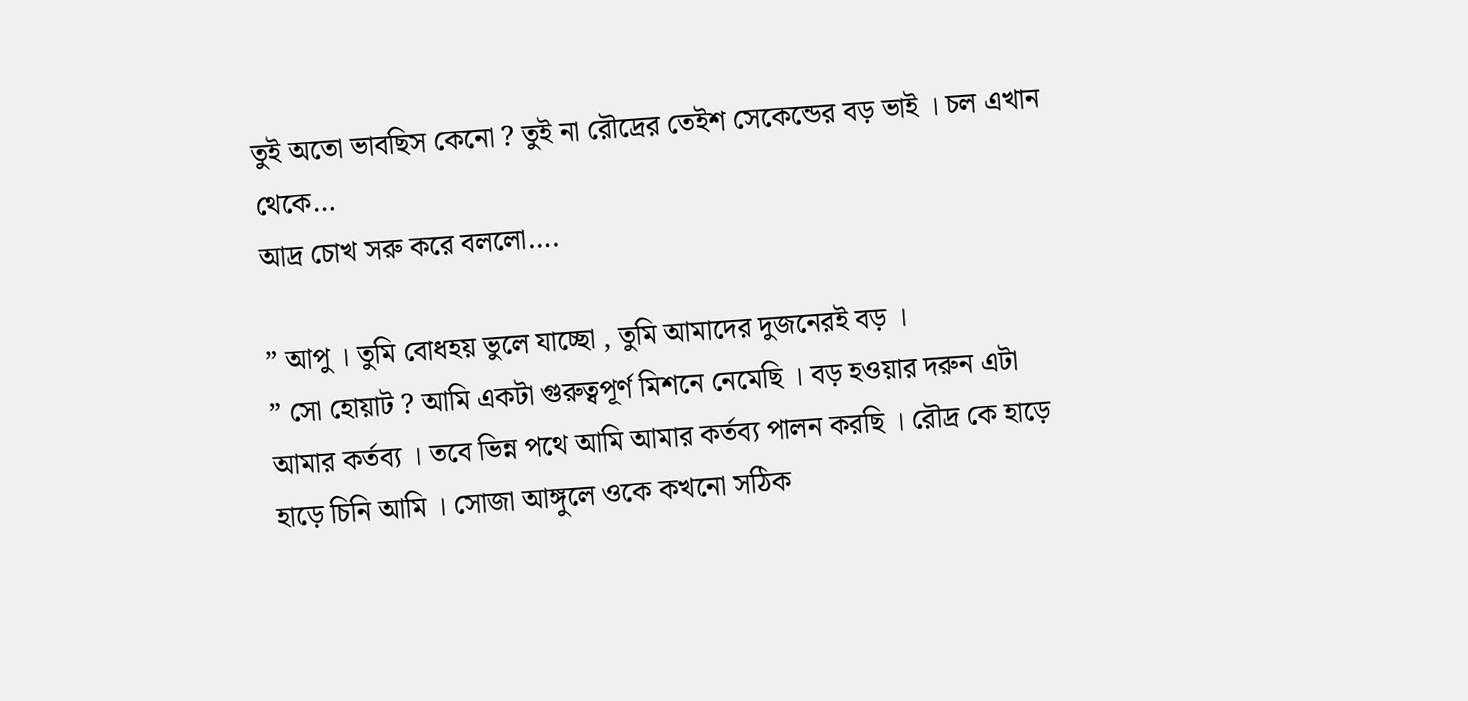তুই অতো ভাবছিস কেনো ? তুই না রৌদ্রের তেইশ সেকেন্ডের বড় ভাই । চল এখান থেকে…
আদ্র চোখ সরু করে বললো….

” আপু । তুমি বোধহয় ভুলে যাচ্ছো , তুমি আমাদের দুজনেরই বড় ।
” সো হোয়াট ? আমি একটা গুরুত্বপূর্ণ মিশনে নেমেছি । বড় হওয়ার দরুন এটা আমার কর্তব্য । তবে ভিন্ন পথে আমি আমার কর্তব্য পালন করছি । রৌদ্র কে হাড়ে হাড়ে চিনি আমি । সোজা আঙ্গুলে ওকে কখনো সঠিক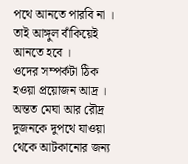পথে আনতে পারবি না । তাই আঙ্গুল বাঁকিয়েই আনতে হবে ।
ওদের সম্পর্কটা ঠিক হওয়া প্রয়োজন আদ্র । অন্তত মেঘা আর রৌদ্র দুজনকে দুপথে যাওয়া থেকে আটকানোর জন্য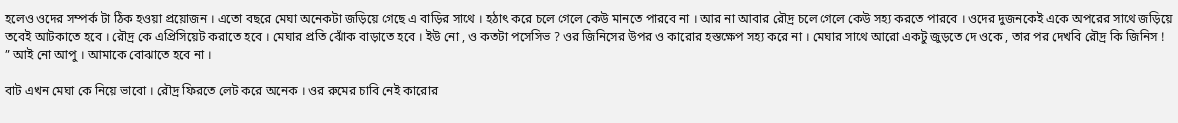হলেও ওদের সম্পর্ক টা ঠিক হওয়া প্রয়োজন । এতো বছরে মেঘা অনেকটা জড়িয়ে গেছে এ বাড়ির সাথে । হঠাৎ করে চলে গেলে কেউ মানতে পারবে না । আর না আবার রৌদ্র চলে গেলে কেউ সহ্য করতে পারবে । ওদের দুজনকেই একে অপরের সাথে জড়িয়ে তবেই আটকাতে হবে । রৌদ্র কে এপ্রিসিয়েট করাতে হবে । মেঘার প্রতি ঝোঁক বাড়াতে হবে । ইউ নো , ও কতটা পসেসিভ ? ওর জিনিসের উপর ও কারোর হস্তক্ষেপ সহ্য করে না । মেঘার সাথে আরো একটু জুড়তে দে ওকে , তার পর দেখবি রৌদ্র কি জিনিস !
” আই নো আপু । আমাকে বোঝাতে হবে না ।

বাট এখন মেঘা কে নিয়ে ভাবো । রৌদ্র ফিরতে লেট করে অনেক । ওর রুমের চাবি নেই কারোর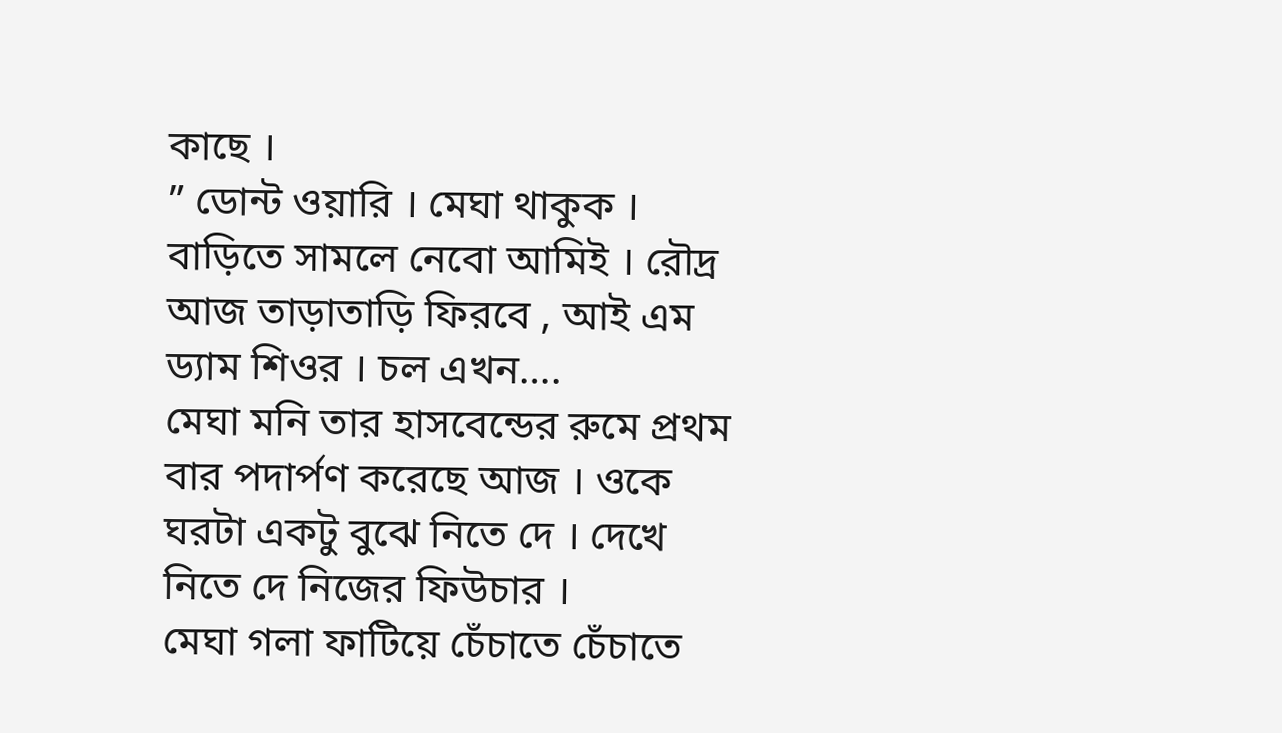কাছে ।
” ডোন্ট ওয়ারি । মেঘা থাকুক । বাড়িতে সামলে নেবো আমিই ‌। রৌদ্র আজ তাড়াতাড়ি ফিরবে , আই এম ড্যাম শিওর । চল এখন….
মেঘা মনি তার হাসবেন্ডের রুমে প্রথম বার পদার্পণ করেছে আজ । ওকে ঘরটা একটু বুঝে নিতে দে । দেখে নিতে দে নিজের ফিউচার ।
মেঘা গলা ফাটিয়ে চেঁচাতে চেঁচাতে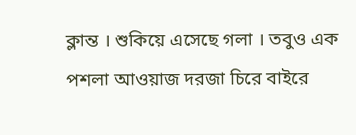ক্লান্ত । শুকিয়ে এসেছে গলা । তবুও এক পশলা আওয়াজ দরজা চিরে বাইরে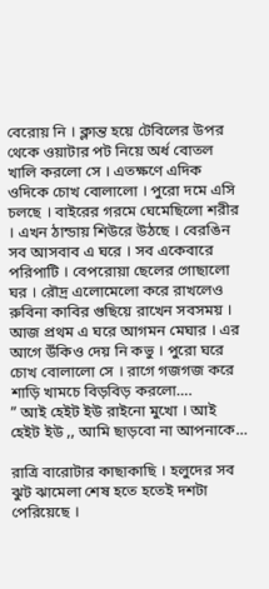বেরোয় নি । ক্লান্ত হয়ে টেবিলের উপর থেকে ওয়াটার পট নিয়ে অর্ধ বোতল খালি করলো সে । এতক্ষণে এদিক ওদিকে চোখ বোলালো । পুরো দমে এসি চলছে । বাইরের গরমে ঘেমেছিলো শরীর । এখন ঠান্ডায় শিউরে উঠছে । বেরঙিন সব আসবাব এ ঘরে । সব একেবারে পরিপাটি । বেপরোয়া ছেলের গোছালো ঘর । রৌদ্র এলোমেলো করে রাখলেও রুবিনা কাবির গুছিয়ে রাখেন সবসময় । আজ প্রথম এ ঘরে আগমন মেঘার । এর আগে উঁকিও দেয় নি কভু । পুরো ঘরে চোখ বোলালো সে । রাগে গজগজ করে শাড়ি খামচে বিড়বিড় করলো….
” আই হেইট ইউ রাইনো মুখো । আই হেইট ইউ ,, আমি ছাড়বো না আপনাকে…

রাত্রি বারোটার কাছাকাছি । হলুদের সব ঝুট ঝামেলা শেষ হতে হতেই দশটা পেরিয়েছে ।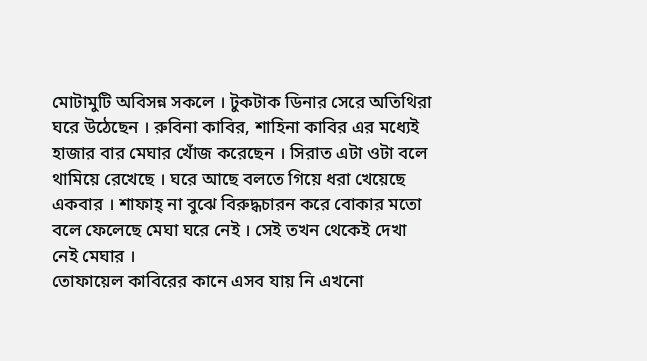মোটামুটি অবিসন্ন সকলে । টুকটাক ডিনার সেরে অতিথিরা ঘরে উঠেছেন । রুবিনা কাবির, শাহিনা কাবির এর মধ্যেই হাজার বার মেঘার খোঁজ করেছেন । সিরাত এটা ওটা বলে থামিয়ে রেখেছে । ঘরে আছে বলতে গিয়ে ধরা খেয়েছে একবার । শাফাহ্ না বুঝে বিরুদ্ধচারন করে বোকার মতো বলে ফেলেছে মেঘা ঘরে নেই । সেই তখন থেকেই দেখা নেই মেঘার ।
তোফায়েল কাবিরের কানে এসব যায় নি এখনো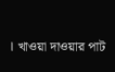। খাওয়া দাওয়ার পাট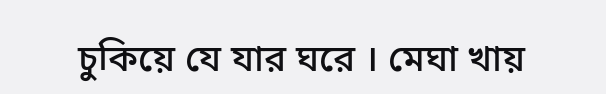চুকিয়ে যে যার ঘরে । মেঘা খায়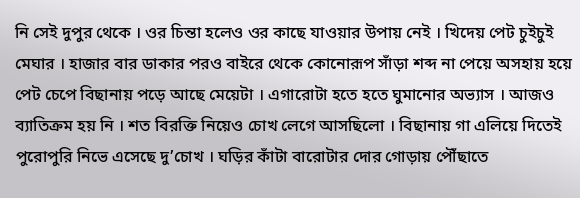নি সেই দুপুর থেকে । ওর চিন্তা হলেও ওর কাছে যাওয়ার উপায় নেই । খিদেয় পেট চুইচুই মেঘার । হাজার বার ডাকার পরও বাইরে থেকে কোনোরূপ সাঁড়া শব্দ না পেয়ে অসহায় হয়ে পেট চেপে বিছানায় পড়ে আছে মেয়েটা । এগারোটা হতে হতে ঘুমানোর অভ্যাস । আজও ব্যাতিক্রম হয় নি । শত বিরক্তি নিয়েও চোখ লেগে আসছিলো । বিছানায় গা এলিয়ে দিতেই পুরোপুরি নিভে এসেছে দু’চোখ । ঘড়ির কাঁটা বারোটার দোর গোড়ায় পৌঁছাতে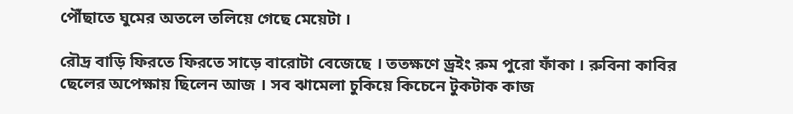পৌঁছাতে ঘুমের অতলে তলিয়ে গেছে মেয়েটা ।

রৌদ্র বাড়ি ফিরতে ফিরতে সাড়ে বারোটা বেজেছে । ততক্ষণে ড্রইং রুম পুরো ফাঁকা । রুবিনা কাবির ছেলের অপেক্ষায় ছিলেন আজ ‌। সব ঝামেলা চুকিয়ে কিচেনে টুকটাক কাজ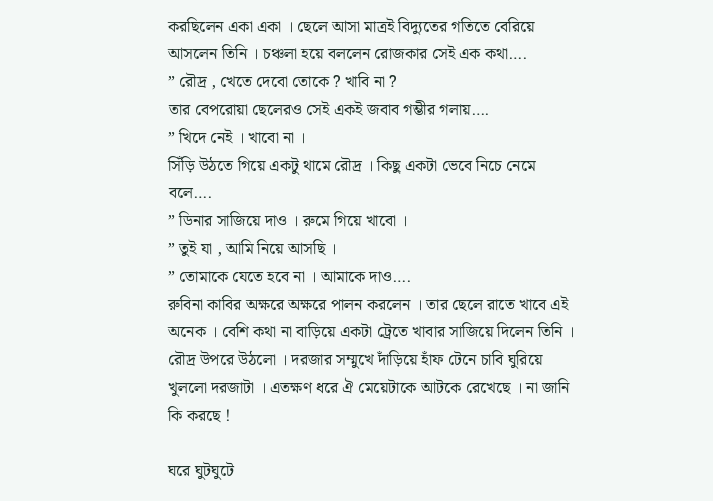করছিলেন একা একা । ছেলে আসা মাত্রই বিদ্যুতের গতিতে বেরিয়ে আসলেন তিনি । চঞ্চলা হয়ে বললেন রোজকার সেই এক কথা….
” রৌদ্র , খেতে দেবো তোকে ? খাবি না ?
তার বেপরোয়া ছেলেরও সেই একই জবাব গম্ভীর গলায়….
” খিদে নেই । খাবো না ।
সিঁড়ি উঠতে গিয়ে একটু থামে রৌদ্র । কিছু একটা ভেবে নিচে নেমে বলে….
” ডিনার সাজিয়ে দাও । রুমে গিয়ে খাবো ।
” তুই যা , আমি নিয়ে আসছি ।
” তোমাকে যেতে হবে না । আমাকে দাও….
রুবিনা কাবির অক্ষরে অক্ষরে পালন করলেন । তার ছেলে রাতে খাবে এই অনেক । বেশি কথা না বাড়িয়ে একটা ট্রেতে খাবার সাজিয়ে দিলেন তিনি ।
রৌদ্র উপরে উঠলো । দরজার সম্মুখে দাঁড়িয়ে হাঁফ টেনে চাবি ঘুরিয়ে খুললো দরজাটা । এতক্ষণ ধরে ঐ মেয়েটাকে আটকে রেখেছে । না জানি কি করছে !

ঘরে ঘুটঘুটে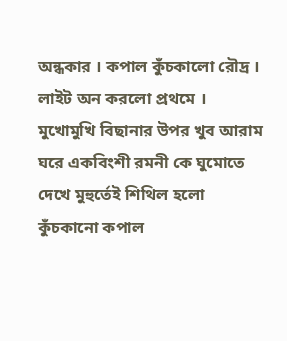অন্ধকার । কপাল কুঁচকালো রৌদ্র । লাইট অন করলো প্রথমে ।
মুখোমুখি বিছানার উপর খুব আরাম ঘরে একবিংশী রমনী কে ঘুমোতে দেখে মুহুর্তেই শিথিল হলো কুঁচকানো কপাল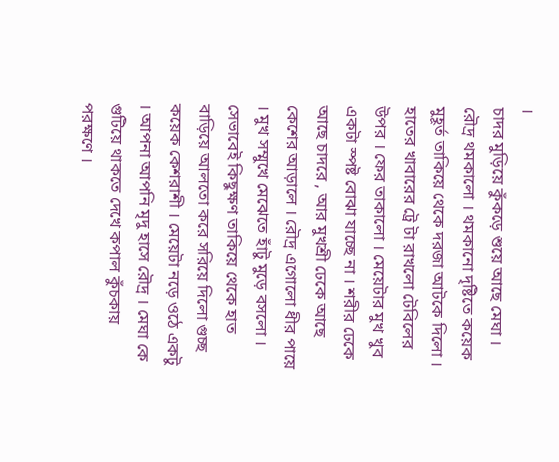।
চাদর মুড়িয়ে কুঁকড়ে শুয়ে আছে মেঘা । রৌদ্র থমকালো । থমকানো দৃষ্টিতে কয়েক মুহূর্ত তাকিয়ে থেকে দরজা আটকে দিলো । হাতের খাবারের ট্রে টা রাখলো টেবিলের উপর । ফের তাকালো । মেয়েটার মুখ খুব একটা স্পষ্ট বোঝা যাচ্ছে না । শরীর ঢেকে আছে চাদরে , আর মুখশ্রী ঢেকে আছে কেশের আড়ালে । রৌদ্র এগোলো ধীর পায়ে । মুখ সম্মুখে মেঝেতে হাঁটু মুড়ে বসলো । সেভাবেই কিছুক্ষণ তাকিয়ে থেকে হাত বাড়িয়ে আলতো করে সরিয়ে দিলো গুচ্ছ কয়েক কেশরাশী । মেয়েটা নড়ে ওঠে একটু । আপনা আপনি মৃদু হাসে রৌদ্র । মেঘা কে গুটিয়ে থাকতে দেখে কপাল কুঁচকায় পরক্ষণে ।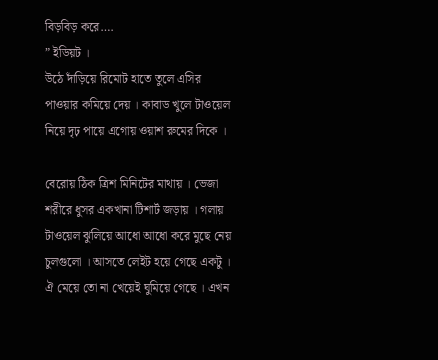বিড়বিড় করে….
” ইডিয়ট ।
উঠে দাঁড়িয়ে রিমোট হাতে তুলে এসির পাওয়ার কমিয়ে দেয় । কাবাড খুলে টাওয়েল নিয়ে দৃঢ় পায়ে এগোয় ওয়াশ রুমের দিকে ।

বেরোয় ঠিক ত্রিশ মিনিটের মাথায় । ভেজা শরীরে ধুসর একখানা টিশার্ট জড়ায় । গলায় টাওয়েল ঝুলিয়ে আধো আধো করে মুছে নেয় চুলগুলো । আসতে লেইট হয়ে গেছে একটু । ঐ মেয়ে তো না খেয়েই ঘুমিয়ে গেছে । এখন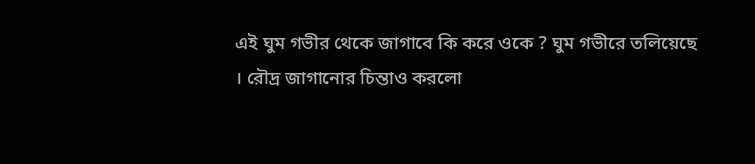এই ঘুম গভীর থেকে জাগাবে কি করে ওকে ? ঘুম গভীরে তলিয়েছে । রৌদ্র জাগানোর চিন্তাও করলো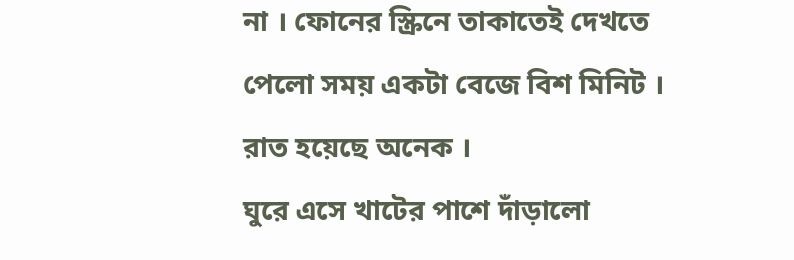না । ফোনের স্ক্রিনে তাকাতেই দেখতে পেলো সময় একটা বেজে বিশ মিনিট । রাত হয়েছে অনেক ।
ঘুরে এসে খাটের পাশে দাঁড়ালো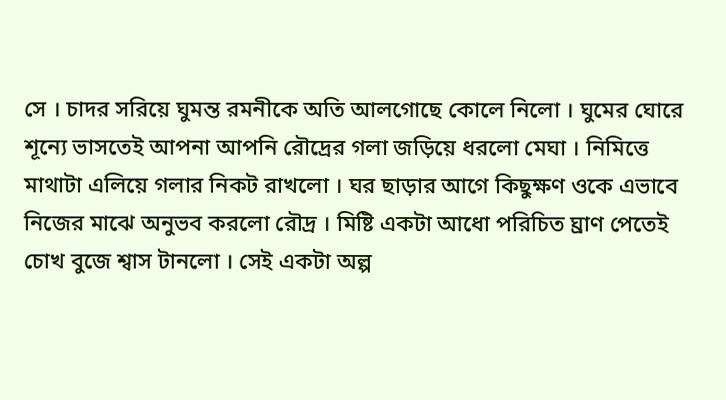সে । চাদর সরিয়ে ঘুমন্ত রমনীকে অতি আলগোছে কোলে নিলো । ঘুমের ঘোরে শূন্যে ভাসতেই আপনা আপনি রৌদ্রের গলা জড়িয়ে ধরলো মেঘা । নিমিত্তে মাথাটা এলিয়ে গলার নিকট রাখলো । ঘর ছাড়ার আগে কিছুক্ষণ ওকে এভাবে নিজের মাঝে অনুভব করলো রৌদ্র । মিষ্টি একটা আধো পরিচিত ঘ্রাণ পেতেই চোখ বুজে শ্বাস টানলো । সেই একটা অল্প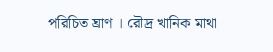পরিচিত ঘ্রাণ । রৌদ্র খানিক মাথা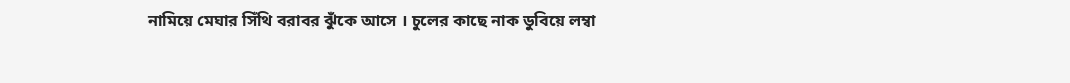নামিয়ে মেঘার সিঁথি বরাবর ঝুঁকে আসে । চুলের কাছে নাক ডুবিয়ে লম্বা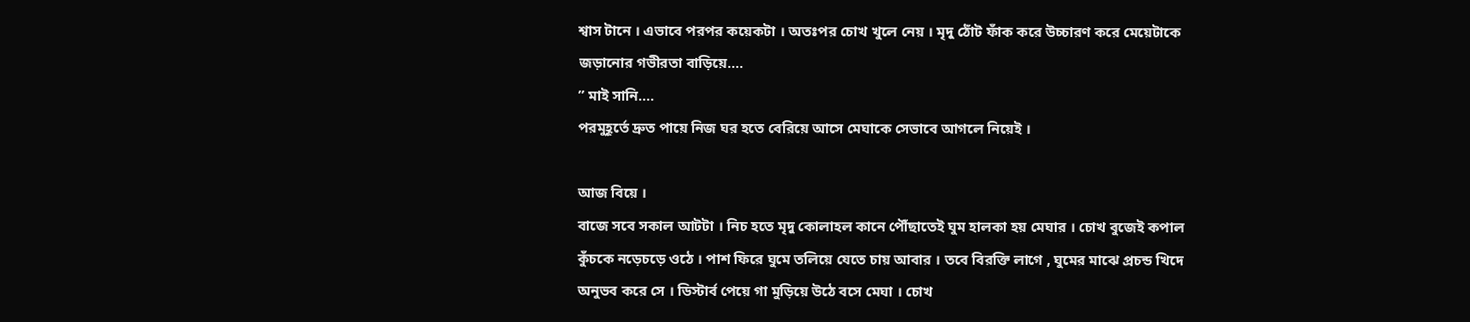শ্বাস টানে । এভাবে পরপর কয়েকটা । অতঃপর চোখ খুলে নেয় । মৃদু ঠোঁট ফাঁক করে উচ্চারণ করে মেয়েটাকে জড়ানোর গভীরতা বাড়িয়ে….
” মাই সানি….
পরমুহূর্তে দ্রুত পায়ে নিজ ঘর হতে বেরিয়ে আসে মেঘাকে সেভাবে আগলে নিয়েই ।

আজ বিয়ে ।
বাজে সবে সকাল আটটা । নিচ হতে মৃদু কোলাহল কানে পৌঁছাতেই ঘুম হালকা হয় মেঘার । চোখ বুজেই কপাল কুঁচকে নড়েচড়ে ওঠে । পাশ ফিরে ঘুমে তলিয়ে যেতে চায় আবার । তবে বিরক্তি লাগে , ঘুমের মাঝে প্রচন্ড খিদে অনুভব করে সে । ডিস্টার্ব পেয়ে গা মুড়িয়ে উঠে বসে মেঘা । চোখ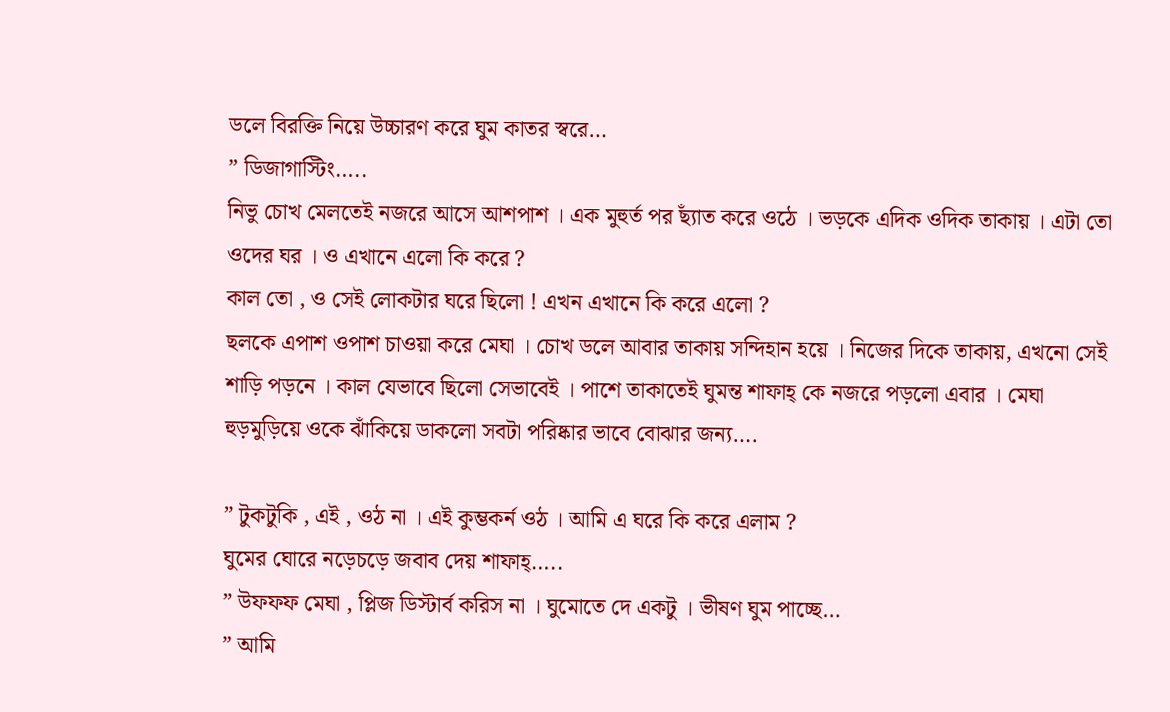ডলে বিরক্তি নিয়ে উচ্চারণ করে ঘুম কাতর স্বরে…
” ডিজাগাস্টিং…..
নিভু চোখ মেলতেই নজরে আসে আশপাশ । এক মুহুর্ত পর ছ্যাঁত করে ওঠে । ভড়কে এদিক ওদিক তাকায় । এটা তো ওদের ঘর । ও এখানে এলো কি করে ?
কাল তো , ও সেই লোকটার ঘরে ছিলো ! এখন এখানে কি করে এলো ?
ছলকে এপাশ ওপাশ চাওয়া করে মেঘা । চোখ ডলে আবার তাকায় সন্দিহান হয়ে । নিজের দিকে তাকায়‌, এখনো সেই শাড়ি পড়নে । কাল যেভাবে ছিলো সেভাবেই । পাশে তাকাতেই ঘুমন্ত শাফাহ্ কে নজরে পড়লো এবার । মেঘা হুড়মুড়িয়ে ওকে ঝাঁকিয়ে ডাকলো সবটা পরিষ্কার ভাবে বোঝার জন্য….

” টুকটুকি , এই , ওঠ না । এই কুম্ভকর্ন ওঠ । আমি এ ঘরে কি করে এলাম ?
ঘুমের ঘোরে নড়েচড়ে জবাব দেয় শাফাহ্…..
” উফফফ মেঘা , প্লিজ ডিস্টার্ব করিস না । ঘুমোতে দে একটু । ভীষণ ঘুম পাচ্ছে…
” আমি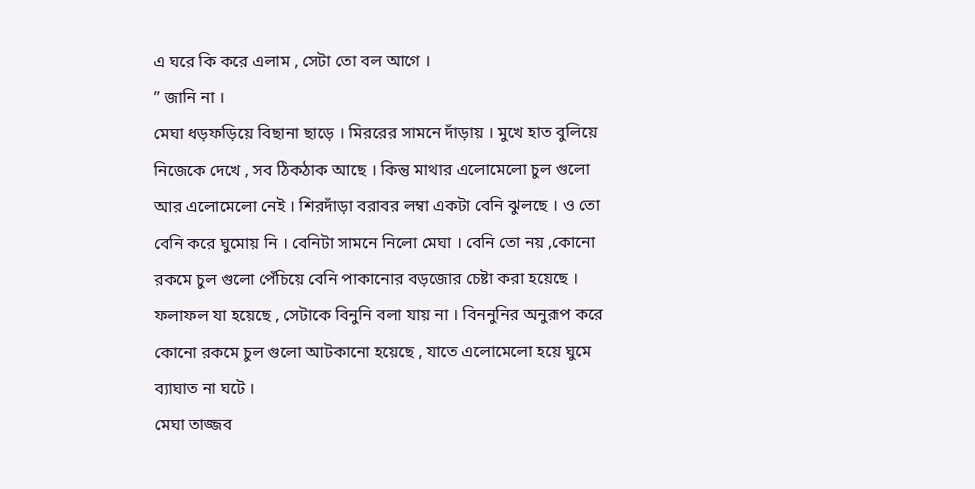এ ঘরে কি করে এলাম , সেটা তো বল আগে ।
” জানি না ।
মেঘা ধড়ফড়িয়ে বিছানা ছাড়ে । মিররের সামনে দাঁড়ায় । মুখে হাত বুলিয়ে নিজেকে দেখে , সব ঠিকঠাক আছে । কিন্তু মাথার এলোমেলো চুল গুলো আর এলোমেলো নেই । শিরদাঁড়া বরাবর লম্বা একটা বেনি ঝুলছে । ও তো বেনি করে ঘুমোয় নি । বেনিটা সামনে নিলো মেঘা । বেনি তো নয় ,কোনো রকমে চুল গুলো পেঁচিয়ে বেনি পাকানোর বড়জোর চেষ্টা করা হয়েছে । ফলাফল যা হয়েছে , সেটাকে বিনুনি বলা যায় না । বিননুনির অনুরূপ করে কোনো রকমে চুল গুলো আটকানো হয়েছে , যাতে এলোমেলো হয়ে ঘুমে ব্যাঘাত না ঘটে ।
মেঘা তাজ্জব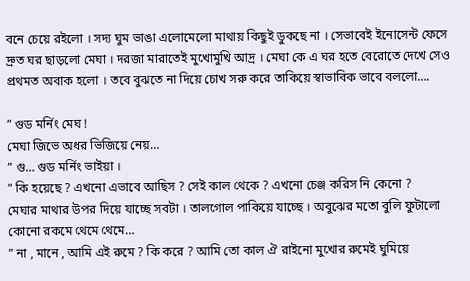বনে চেয়ে রইলো । সদ্য ঘুম ভাঙা এলোমেলো মাথায় কিছুই ডুকছে না । সেভাবেই ইনোসেন্ট ফেসে দ্রুত ঘর ছাড়লো মেঘা । দরজা মারাতেই মুখোমুখি আদ্র । মেঘা কে এ ঘর হতে বেরোতে দেখে সেও প্রথমত অবাক হলো । তবে বুঝতে না দিয়ে চোখ সরু করে তাকিয়ে স্বাভাবিক ভাবে বললো….

” গুড মর্নিং মেঘ !
মেঘা জিভে অধর ভিজিয়ে নেয়…
” গু… গুড মর্নিং ভাইয়া ।
” কি হয়েছে ? এখনো এভাবে আছিস ? সেই কাল থেকে ? এখনো চেঞ্জ করিস নি কেনো ?
মেঘার মাথার উপর দিয়ে যাচ্ছে সবটা । তালগোল পাকিয়ে যাচ্ছে । অবুঝের মতো বুলি ফুটালো কোনো রকমে থেমে থেমে…
” না , মানে , আমি এই রুমে ? কি করে ? আমি তো কাল ঐ রাইনো মুখোর রুমেই ঘুমিয়ে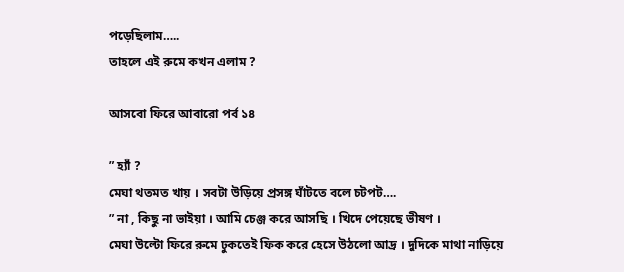পড়েছিলাম…..
তাহলে এই রুমে কখন এলাম ?

আসবো ফিরে আবারো পর্ব ১৪

” হ্যাঁ ?
মেঘা থতমত খায় ‌। সবটা উড়িয়ে প্রসঙ্গ ঘাঁটতে বলে চটপট….
” না , কিছু না ভাইয়া । আমি চেঞ্জ করে আসছি । খিদে পেয়েছে ভীষণ ।
মেঘা উল্টো ফিরে রুমে ঢুকতেই ফিক করে হেসে উঠলো আদ্র । দুদিকে মাথা নাড়িয়ে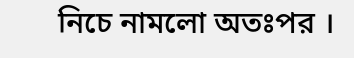নিচে নামলো অতঃপর ।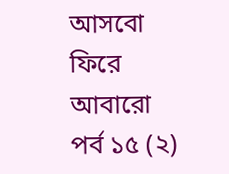আসবো ফিরে আবারো পর্ব ১৫ (২)